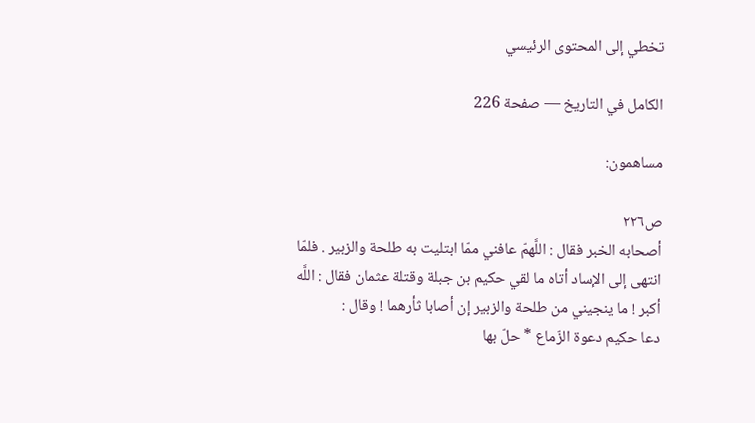تخطي إلى المحتوى الرئيسي

الكامل في التاريخ — صفحة 226

مساهمون:

ص٢٢٦
أصحابه الخبر فقال : اللَّهمّ عافني ممّا ابتليت به طلحة والزبير . فلمّا انتهى إلى الإساد أتاه ما لقي حكيم بن جبلة وقتلة عثمان فقال : اللَّه أكبر ! ما ينجيني من طلحة والزبير إن أصابا ثأرهما ! وقال :
دعا حكيم دعوة الزّماع * حلّ بها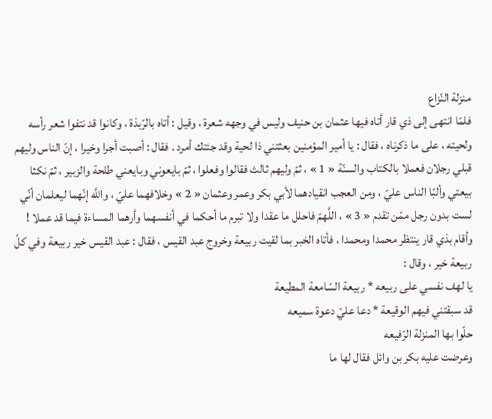منزلة النّزاع
فلمّا انتهى إلى ذي قار أتاه فيها عثمان بن حنيف وليس في وجهه شعرة ، وقيل : أتاه بالرّبذة ، وكانوا قد نتفوا شعر رأسه ولحيته ، على ما ذكرناه ، فقال : يا أمير المؤمنين بعثتني ذا لحية وقد جئتك أمرد . فقال : أصبت أجرا وخيرا ، إنّ الناس وليهم قبلي رجلان فعملا بالكتاب والسنّة « 1 » ، ثمّ وليهم ثالث فقالوا وفعلوا ، ثمّ بايعوني وبايعني طلحة والزبير ، ثمّ نكثا بيعتي وألبّا الناس عليّ ، ومن العجب انقيادهما لأبي بكر وعمر وعثمان « 2 » وخلافهما عليّ ، واللَّه إنّهما ليعلمان أنّي لست بدون رجل ممّن تقدم « 3 » ، اللَّهمّ فاحلل ما عقدا ولا تبرم ما أحكما في أنفسهما وأرهما المساءة فيما قد عملا ! وأقام بذي قار ينتظر محمدا ومحمدا ، فأتاه الخبر بما لقيت ربيعة وخروج عبد القيس ، فقال : عبد القيس خير ربيعة وفي كلّ ربيعة خير ، وقال :
يا لهف نفسي على ربيعه * ربيعة السّامعة المطيعة
قد سبقتني فيهم الوقيعة * دعا عليّ دعوة سميعه
حلّوا بها المنزلة الرّفيعه
وعرضت عليه بكر بن وائل فقال لها ما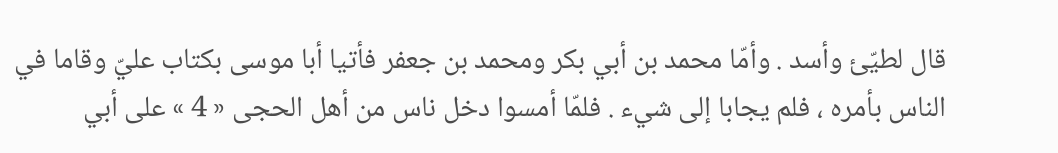قال لطيّئ وأسد . وأمّا محمد بن أبي بكر ومحمد بن جعفر فأتيا أبا موسى بكتاب عليّ وقاما في الناس بأمره ، فلم يجابا إلى شيء . فلمّا أمسوا دخل ناس من أهل الحجى « 4 » على أبي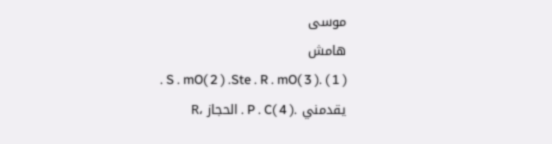موسى
هامش
( 1 ) .S . mO( 2 ) .Ste . R . mO( 3 ) . يقدمني .P . C( 4 ) . الحجاز ،R